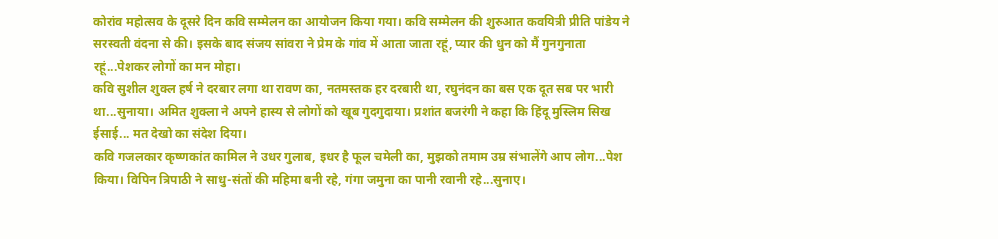कोरांव महोत्सव के दूसरे दिन कवि सम्मेलन का आयोजन किया गया। कवि सम्मेलन की शुरुआत कवयित्री प्रीति पांडेय ने सरस्वती वंदना से की। इसके बाद संजय सांवरा ने प्रेम के गांव में आता जाता रहूं, प्यार की धुन को मैं गुनगुनाता रहूं...पेशकर लोगों का मन मोहा।
कवि सुशील शुक्ल हर्ष ने दरबार लगा था रावण का, नतमस्तक हर दरबारी था, रघुनंदन का बस एक दूत सब पर भारी था...सुनाया। अमित शुक्ला ने अपने हास्य से लोगों को खूब गुदगुदाया। प्रशांत बजरंगी ने कहा कि हिंदू मुस्लिम सिख ईसाई... मत देखो का संदेश दिया।
कवि गजलकार कृष्णकांत कामिल ने उधर गुलाब, इधर है फूल चमेली का, मुझको तमाम उम्र संभालेंगे आप लोग...पेश किया। विपिन त्रिपाठी ने साधु-संतों की महिमा बनी रहे, गंगा जमुना का पानी रवानी रहे...सुनाए।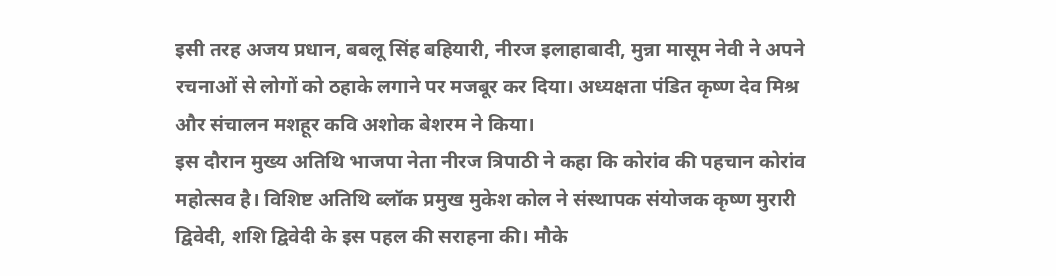इसी तरह अजय प्रधान, बबलू सिंह बहियारी, नीरज इलाहाबादी, मुन्ना मासूम नेवी ने अपने रचनाओं से लोगों को ठहाके लगाने पर मजबूर कर दिया। अध्यक्षता पंडित कृष्ण देव मिश्र और संचालन मशहूर कवि अशोक बेशरम ने किया।
इस दौरान मुख्य अतिथि भाजपा नेता नीरज त्रिपाठी ने कहा कि कोरांव की पहचान कोरांव महोत्सव है। विशिष्ट अतिथि ब्लॉक प्रमुख मुकेश कोल ने संस्थापक संयोजक कृष्ण मुरारी द्विवेदी, शशि द्विवेदी के इस पहल की सराहना की। मौके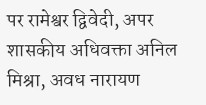पर रामेश्वर द्विवेदी, अपर शासकीय अधिवक्ता अनिल मिश्रा, अवध नारायण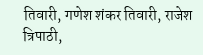तिवारी, गणेश शंकर तिवारी, राजेश त्रिपाठी,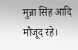मुन्ना सिंह आदि मौजूद रहे।